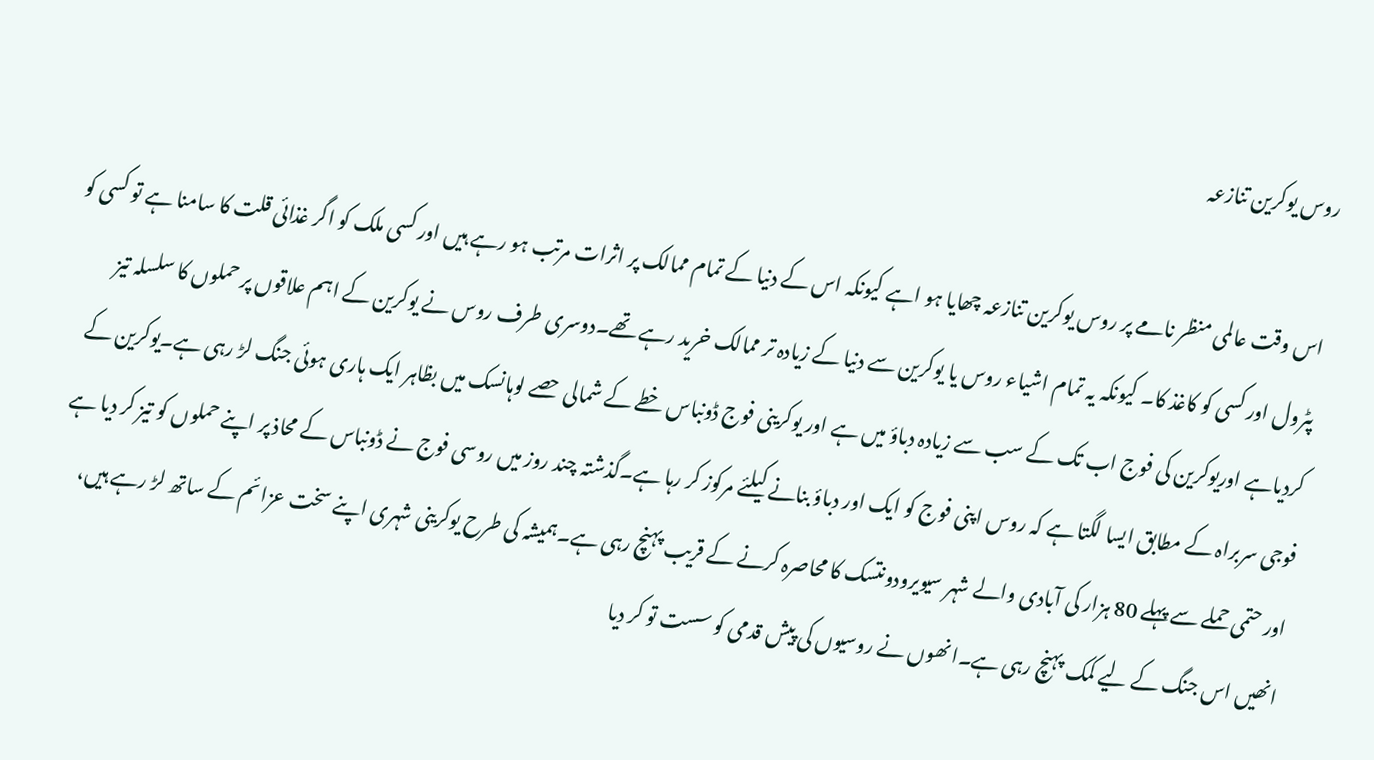روس یوکرین تنازعہ

اس وقت عالمی منظر نامے پر روس یوکرین تنازعہ چھایا ہو اہے کیونکہ اس کے دنیا کے تمام ممالک پر اثرات مرتب ہو رہے ہیں اور کسی ملک کو اگر غذائی قلت کا سامنا ہے تو کسی کو پٹرول اور کسی کو کاغذ کا۔ کیونکہ یہ تمام اشیاء روس یا یوکرین سے دنیا کے زیادہ تر ممالک خرید رہے تھے۔دوسری طرف روس نے یوکرین کے اہم علاقوں پر حملوں کا سلسلہ تیز کردیاہے اوریوکرین کی فوج اب تک کے سب سے زیادہ دباؤ میں ہے اور یوکرینی فوج ڈونباس خطے کے شمالی حصے لوہانسک میں بظاہر ایک ہاری ہوئی جنگ لڑ رہی ہے۔یوکرین کے فوجی سربراہ کے مطابق ایسا لگتا ہے کہ روس اپنی فوج کو ایک اور دباؤ بنانے کیلئے مرکوز کر رہا ہے۔گذشتہ چند روز میں روسی فوج نے ڈونباس کے محاذ پر اپنے حملوں کو تیز کر دیا ہے اور حتمی حملے سے پہلے 80 ہزار کی آبادی والے شہر سیویرودونتسک کا محاصرہ کرنے کے قریب پہنچ رہی ہے۔ہمیشہ کی طرح یوکرینی شہری اپنے سخت عزائم کے ساتھ لڑ رہے ہیں، انھیں اس جنگ کے لیے کمک پہنچ رہی ہے۔انھوں نے روسیوں کی پیش قدمی کو سست تو کر دیا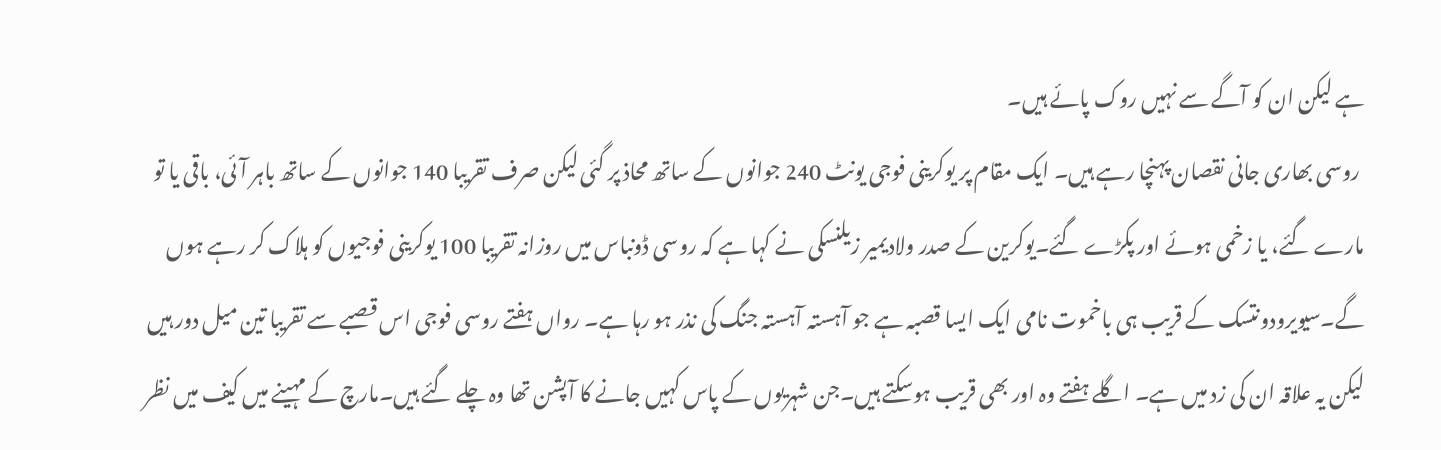ہے لیکن ان کو آگے سے نہیں روک پائے ہیں۔
 روسی بھاری جانی نقصان پہنچا رہے ہیں۔ ایک مقام پر یوکرینی فوجی یونٹ 240 جوانوں کے ساتھ محاذ پر گئی لیکن صرف تقریبا 140 جوانوں کے ساتھ باہر آئی، باقی یا تو مارے گئے، یا زخمی ہوئے اور پکڑے گئے۔یوکرین کے صدر ولادیمیر زیلنسکی نے کہا ہے کہ روسی ڈونباس میں روزانہ تقریبا 100 یوکرینی فوجیوں کو ہلاک کر رہے ہوں گے۔سیویرودونتسک کے قریب ہی باخموت نامی ایک ایسا قصبہ ہے جو آہستہ آہستہ جنگ کی نذر ہو رہا ہے۔ رواں ہفتے روسی فوجی اس قصبے سے تقریبا تین میل دور ہیں لیکن یہ علاقہ ان کی زد میں ہے۔ اگلے ہفتے وہ اور بھی قریب ہوسکتے ہیں۔جن شہریوں کے پاس کہیں جانے کا آپشن تھا وہ چلے گئے ہیں۔مارچ کے مہینے میں کیف میں نظر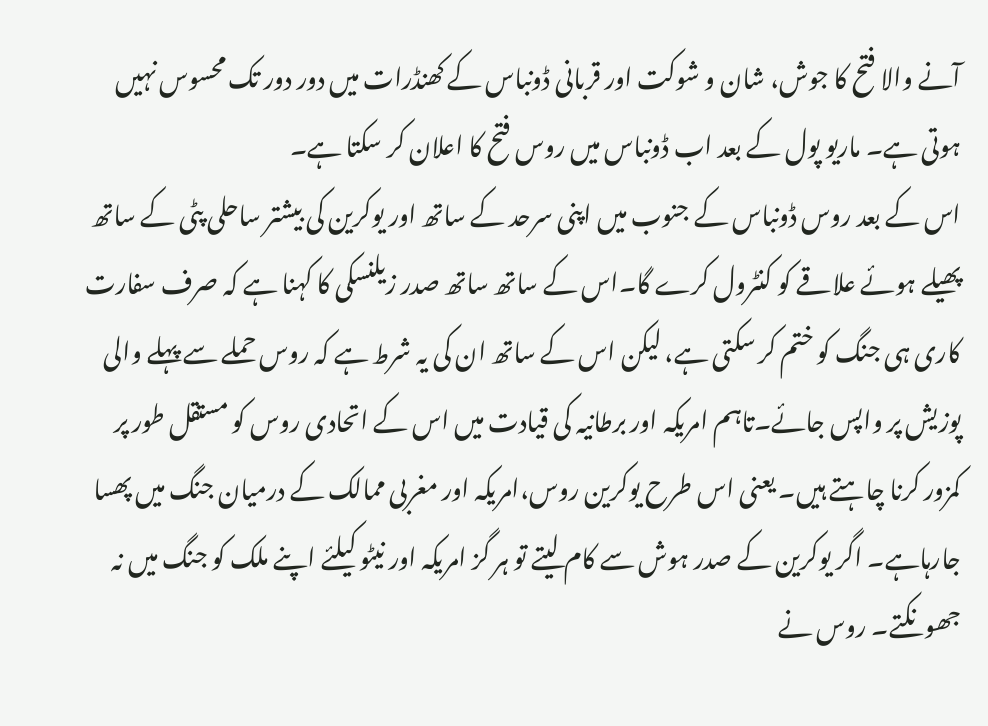آنے والا فتح کا جوش، شان و شوکت اور قربانی ڈونباس کے کھنڈرات میں دور دور تک محسوس نہیں ہوتی ہے۔ ماریو پول کے بعد اب ڈونباس میں روس فتح کا اعلان کر سکتا ہے۔
اس کے بعد روس ڈونباس کے جنوب میں اپنی سرحد کے ساتھ اور یوکرین کی بیشتر ساحلی پٹی کے ساتھ پھیلے ہوئے علاقے کو کنٹرول کرے گا۔اس کے ساتھ ساتھ صدر زیلنسکی کا کہنا ہے کہ صرف سفارت کاری ہی جنگ کو ختم کر سکتی ہے، لیکن اس کے ساتھ ان کی یہ شرط ہے کہ روس حملے سے پہلے والی پوزیش پر واپس جائے۔تاہم امریکہ اور برطانیہ کی قیادت میں اس کے اتحادی روس کو مستقل طور پر کمزور کرنا چاہتے ہیں۔ یعنی اس طرح یوکرین روس،امریکہ اور مغربی ممالک کے درمیان جنگ میں پھسا جارہاہے۔ اگر یوکرین کے صدر ہوش سے کام لیتے تو ہر گز امریکہ اور نیٹو کیلئے اپنے ملک کو جنگ میں نہ جھونکتے۔ روس نے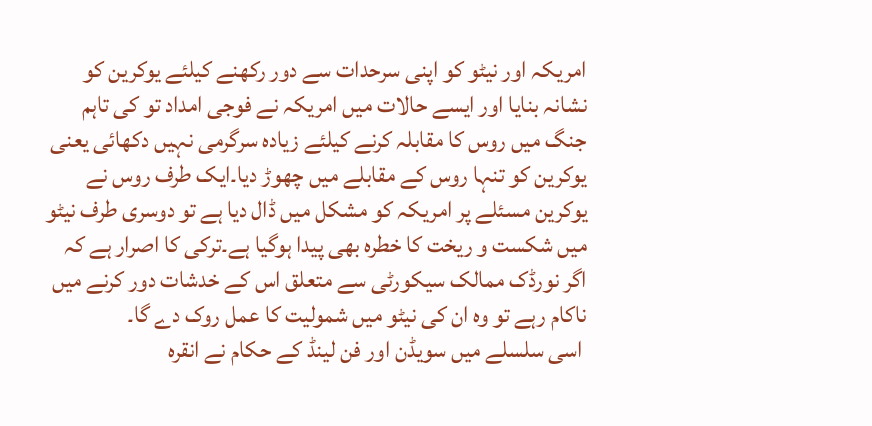امریکہ اور نیٹو کو اپنی سرحدات سے دور رکھنے کیلئے یوکرین کو نشانہ بنایا اور ایسے حالات میں امریکہ نے فوجی امداد تو کی تاہم جنگ میں روس کا مقابلہ کرنے کیلئے زیادہ سرگرمی نہیں دکھائی یعنی یوکرین کو تنہا روس کے مقابلے میں چھوڑ دیا۔ایک طرف روس نے یوکرین مسئلے پر امریکہ کو مشکل میں ڈال دیا ہے تو دوسری طرف نیٹو میں شکست و ریخت کا خطرہ بھی پیدا ہوگیا ہے۔ترکی کا اصرار ہے کہ اگر نورڈک ممالک سیکورٹی سے متعلق اس کے خدشات دور کرنے میں ناکام رہے تو وہ ان کی نیٹو میں شمولیت کا عمل روک دے گا۔
 اسی سلسلے میں سویڈن اور فن لینڈ کے حکام نے انقرہ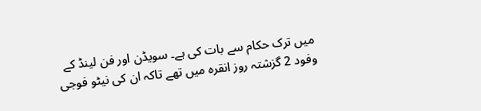میں ترک حکام سے بات کی ہے۔ سویڈن اور فن لینڈ کے وفود 2 گزشتہ روز انقرہ میں تھے تاکہ ان کی نیٹو فوجی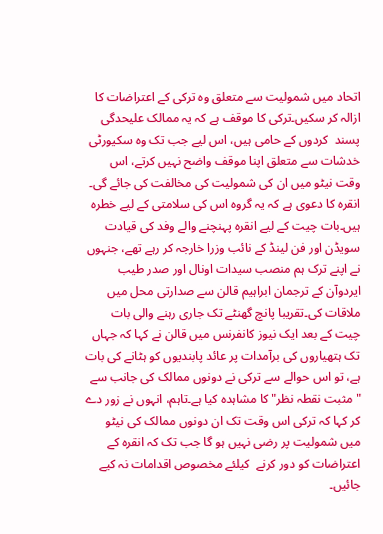اتحاد میں شمولیت سے متعلق وہ ترکی کے اعتراضات کا ازالہ کر سکیں۔ترکی کا موقف ہے کہ یہ ممالک علیحدگی پسند  کردوں کے حامی ہیں، اس لیے جب تک وہ سکیورٹی خدشات سے متعلق اپنا موقف واضح نہیں کرتے، اس وقت نیٹو میں ان کی شمولیت کی مخالفت کی جائے گی۔ انقرہ کا دعوی ہے کہ یہ گروہ اس کی سلامتی کے لیے خطرہ ہیں۔بات چیت کے لیے انقرہ پہنچنے والے وفد کی قیادت سویڈن اور فن لینڈ کے نائب وزرا خارجہ کر رہے تھے، جنہوں نے اپنے ترک ہم منصب سیدات اونال اور صدر طیب ایردوآن کے ترجمان ابراہیم قالن سے صدارتی محل میں ملاقات کی۔تقریبا پانچ گھنٹے تک جاری رہنے والی بات چیت کے بعد ایک نیوز کانفرنس میں قالن نے کہا کہ جہاں تک ہتھیاروں کی برآمدات پر عائد پابندیوں کو ہٹانے کی بات ہے، تو اس حوالے سے ترکی نے دونوں ممالک کی جانب سے "مثبت نقطہ نظر" کا مشاہدہ کیا ہے۔تاہم، انہوں نے زور دے کر کہا کہ ترکی اس وقت تک ان دونوں ممالک کی نیٹو میں شمولیت پر رضی نہیں ہو گا جب تک کہ انقرہ کے اعتراضات کو دور کرنے  کیلئے مخصوص اقدامات نہ کیے جائیں۔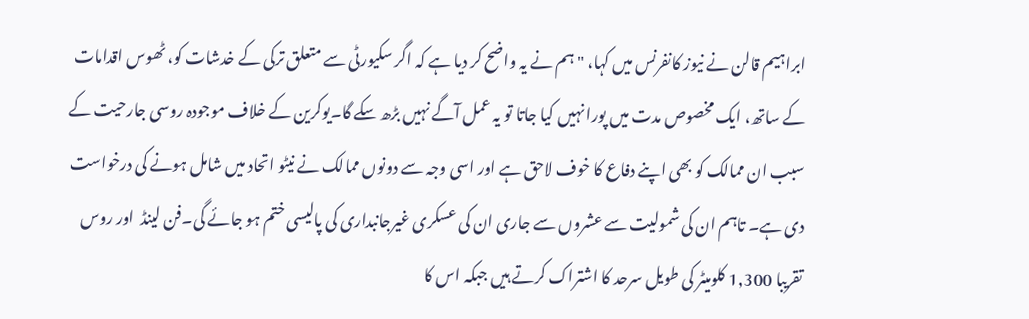ابراہیم قالن نے نیوز کانفرنس میں کہا، "ہم نے یہ واضح کر دیا ہے کہ اگر سکیورٹی سے متعلق ترکی کے خدشات کو، ٹھوس اقدامات کے ساتھ، ایک مخصوص مدت میں پورا نہیں کیا جاتا تو یہ عمل آگے نہیں بڑھ سکے گا۔یوکرین کے خلاف موجودہ روسی جارحیت کے سبب ان ممالک کو بھی اپنے دفاع کا خوف لاحق ہے اور اسی وجہ سے دونوں ممالک نے نیٹو اتحاد میں شامل ہونے کی درخواست دی ہے۔ تاہم ان کی شمولیت سے عشروں سے جاری ان کی عسکری غیرجانبداری کی پالیسی ختم ہو جائے گی۔فن لینڈ  اور روس تقریبا 1,300 کلومیٹر کی طویل سرحد کا اشتراک کرتے ہیں جبکہ اس کا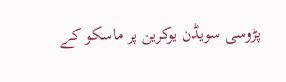پڑوسی سویڈن یوکرین پر ماسکو کے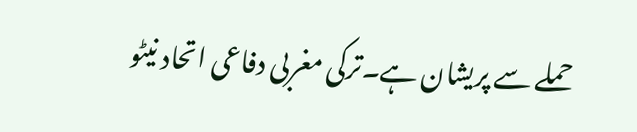حملے سے پریشان ہے۔ترکی مغربی دفاعی اتحاد نیٹو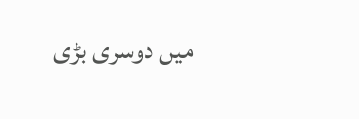میں دوسری بڑی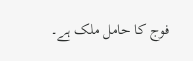فوج کا حامل ملک ہے۔